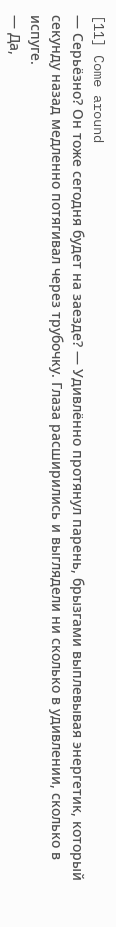[11] Come around
— Серьёзно? Он тоже сегодня будет на заезде? — Удивлённо протянул парень, брызгами выплевывая энергетик, который секунду назад медленно потягивал через трубочку. Глаза расширились и выглядели ни сколько в удивлении, сколько в испуге.
— Да,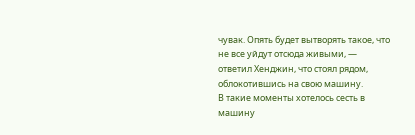чувак. Опять будет вытворять такое, что не все уйдут отсюда живыми, — ответил Хенджин, что стоял рядом, облокотившись на свою машину.
В такие моменты хотелось сесть в машину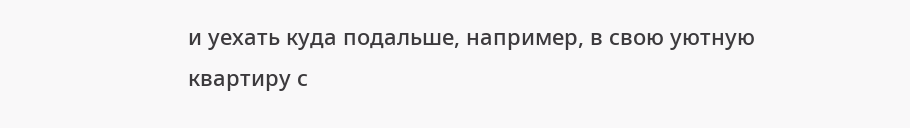и уехать куда подальше, например, в свою уютную квартиру с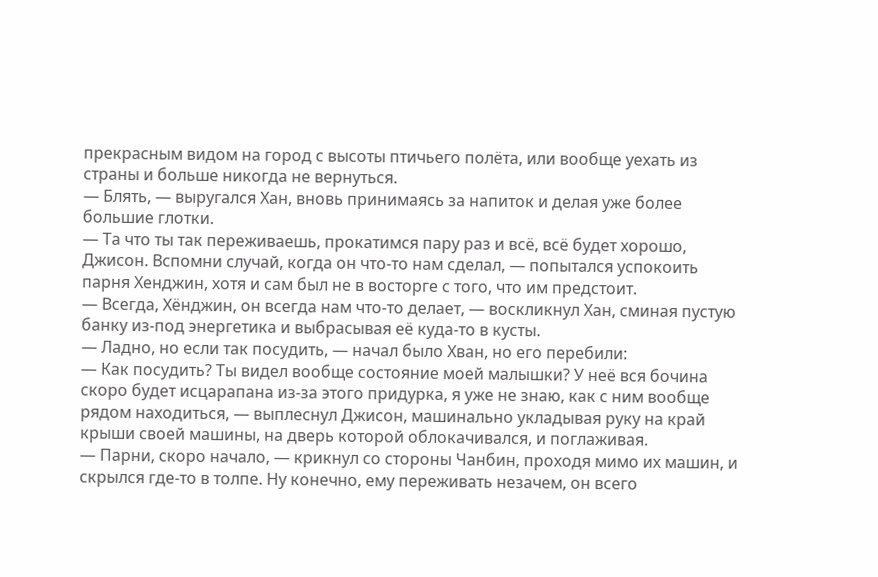прекрасным видом на город с высоты птичьего полёта, или вообще уехать из страны и больше никогда не вернуться.
— Блять, — выругался Хан, вновь принимаясь за напиток и делая уже более большие глотки.
— Та что ты так переживаешь, прокатимся пару раз и всё, всё будет хорошо, Джисон. Вспомни случай, когда он что-то нам сделал, — попытался успокоить парня Хенджин, хотя и сам был не в восторге с того, что им предстоит.
— Всегда, Хёнджин, он всегда нам что-то делает, — воскликнул Хан, сминая пустую банку из-под энергетика и выбрасывая её куда-то в кусты.
— Ладно, но если так посудить, — начал было Хван, но его перебили:
— Как посудить? Ты видел вообще состояние моей малышки? У неё вся бочина скоро будет исцарапана из-за этого придурка, я уже не знаю, как с ним вообще рядом находиться, — выплеснул Джисон, машинально укладывая руку на край крыши своей машины, на дверь которой облокачивался, и поглаживая.
— Парни, скоро начало, — крикнул со стороны Чанбин, проходя мимо их машин, и скрылся где-то в толпе. Ну конечно, ему переживать незачем, он всего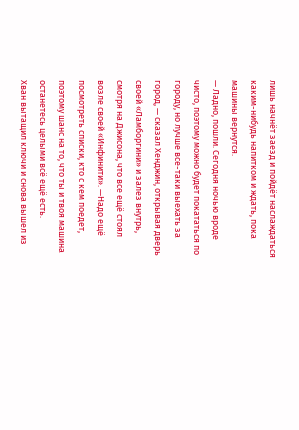лишь начнёт заезд и пойдёт наслаждаться каким-нибудь напитком и ждать, пока машины вернутся.
— Ладно, пошли. Сегодня ночью вроде чисто, поэтому можно будет покататься по городу, но лучше все-таки выехать за город, — сказал Хенджин, открывая дверь своей «Ламборгини» и залез внутрь, смотря на Джисона, что все ещё стоял возле своей «Инфинити». —Надо ещё посмотреть списки, кто с кем поедет, поэтому шанс на то, что ты и твоя машина останетесь целыми всё ещё есть.
Хван вытащил ключи и снова вышел из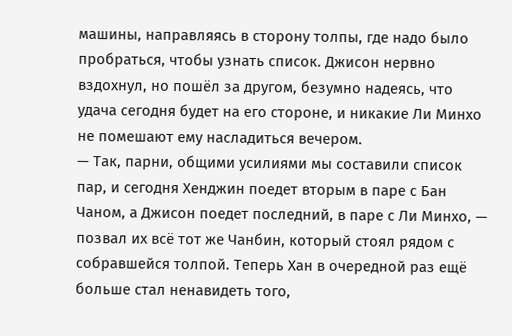машины, направляясь в сторону толпы, где надо было пробраться, чтобы узнать список. Джисон нервно вздохнул, но пошёл за другом, безумно надеясь, что удача сегодня будет на его стороне, и никакие Ли Минхо не помешают ему насладиться вечером.
— Так, парни, общими усилиями мы составили список пар, и сегодня Хенджин поедет вторым в паре с Бан Чаном, а Джисон поедет последний, в паре с Ли Минхо, — позвал их всё тот же Чанбин, который стоял рядом с собравшейся толпой. Теперь Хан в очередной раз ещё больше стал ненавидеть того,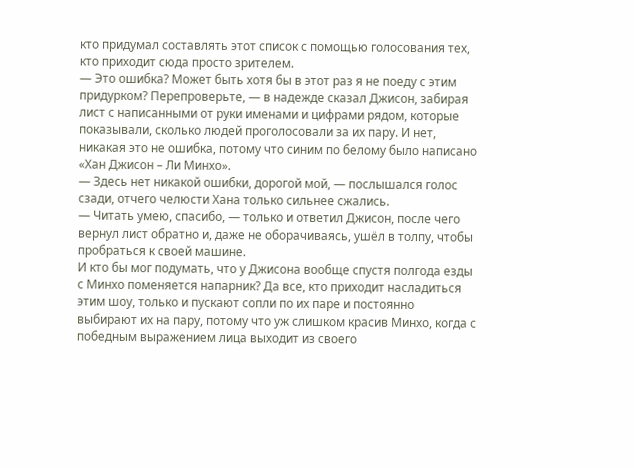кто придумал составлять этот список с помощью голосования тех, кто приходит сюда просто зрителем.
— Это ошибка? Может быть хотя бы в этот раз я не поеду с этим придурком? Перепроверьте, — в надежде сказал Джисон, забирая лист с написанными от руки именами и цифрами рядом, которые показывали, сколько людей проголосовали за их пару. И нет, никакая это не ошибка, потому что синим по белому было написано «Хан Джисон – Ли Минхо».
— Здесь нет никакой ошибки, дорогой мой, — послышался голос сзади, отчего челюсти Хана только сильнее сжались.
— Читать умею, спасибо, — только и ответил Джисон, после чего вернул лист обратно и, даже не оборачиваясь, ушёл в толпу, чтобы пробраться к своей машине.
И кто бы мог подумать, что у Джисона вообще спустя полгода езды с Минхо поменяется напарник? Да все, кто приходит насладиться этим шоу, только и пускают сопли по их паре и постоянно выбирают их на пару, потому что уж слишком красив Минхо, когда с победным выражением лица выходит из своего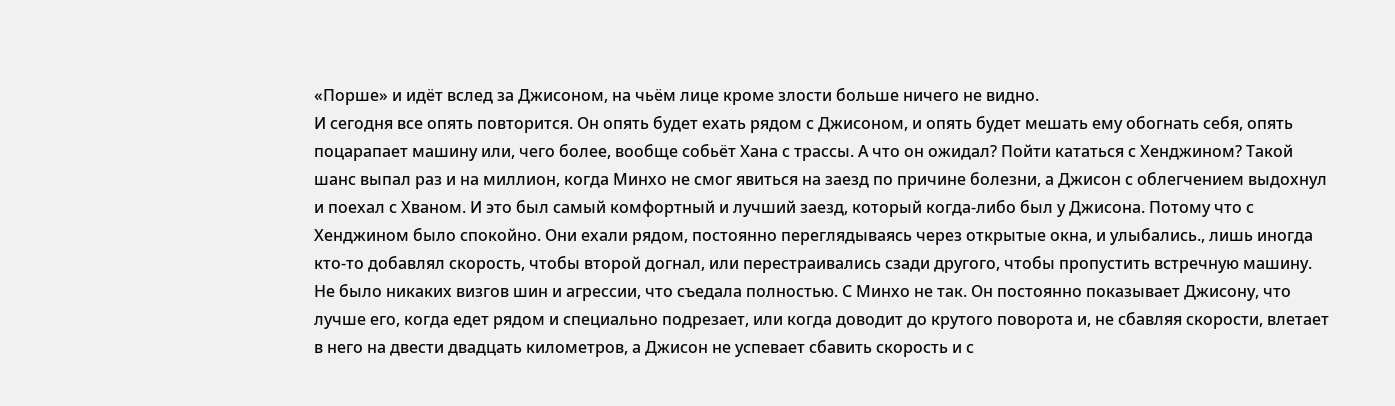«Порше» и идёт вслед за Джисоном, на чьём лице кроме злости больше ничего не видно.
И сегодня все опять повторится. Он опять будет ехать рядом с Джисоном, и опять будет мешать ему обогнать себя, опять поцарапает машину или, чего более, вообще собьёт Хана с трассы. А что он ожидал? Пойти кататься с Хенджином? Такой шанс выпал раз и на миллион, когда Минхо не смог явиться на заезд по причине болезни, а Джисон с облегчением выдохнул и поехал с Хваном. И это был самый комфортный и лучший заезд, который когда-либо был у Джисона. Потому что с Хенджином было спокойно. Они ехали рядом, постоянно переглядываясь через открытые окна, и улыбались., лишь иногда кто-то добавлял скорость, чтобы второй догнал, или перестраивались сзади другого, чтобы пропустить встречную машину. Не было никаких визгов шин и агрессии, что съедала полностью. С Минхо не так. Он постоянно показывает Джисону, что лучше его, когда едет рядом и специально подрезает, или когда доводит до крутого поворота и, не сбавляя скорости, влетает в него на двести двадцать километров, а Джисон не успевает сбавить скорость и с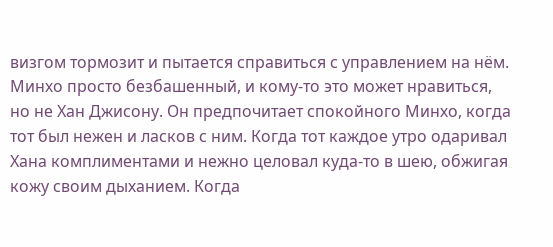визгом тормозит и пытается справиться с управлением на нём. Минхо просто безбашенный, и кому-то это может нравиться, но не Хан Джисону. Он предпочитает спокойного Минхо, когда тот был нежен и ласков с ним. Когда тот каждое утро одаривал Хана комплиментами и нежно целовал куда-то в шею, обжигая кожу своим дыханием. Когда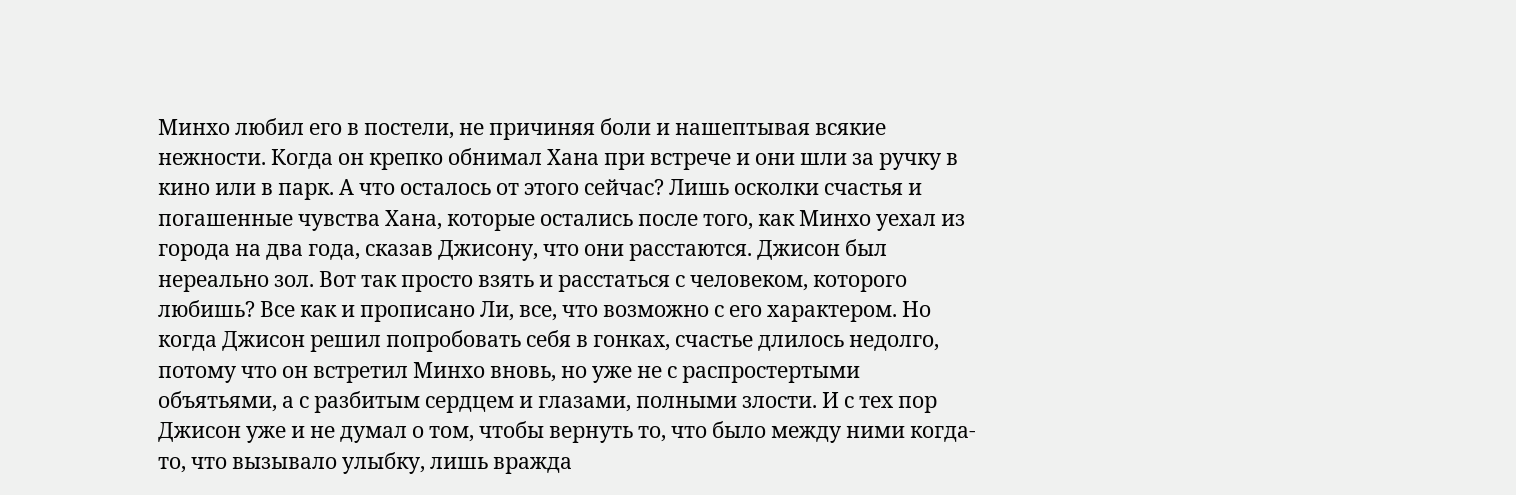Минхо любил его в постели, не причиняя боли и нашептывая всякие нежности. Когда он крепко обнимал Хана при встрече и они шли за ручку в кино или в парк. А что осталось от этого сейчас? Лишь осколки счастья и погашенные чувства Хана, которые остались после того, как Минхо уехал из города на два года, сказав Джисону, что они расстаются. Джисон был нереально зол. Вот так просто взять и расстаться с человеком, которого любишь? Все как и прописано Ли, все, что возможно с его характером. Но когда Джисон решил попробовать себя в гонках, счастье длилось недолго, потому что он встретил Минхо вновь, но уже не с распростертыми объятьями, а с разбитым сердцем и глазами, полными злости. И с тех пор Джисон уже и не думал о том, чтобы вернуть то, что было между ними когда-то, что вызывало улыбку, лишь вражда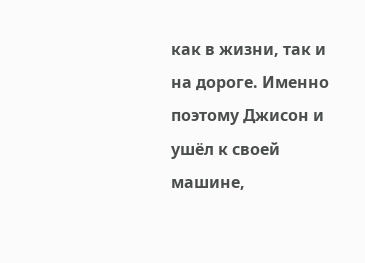как в жизни, так и на дороге. Именно поэтому Джисон и ушёл к своей машине,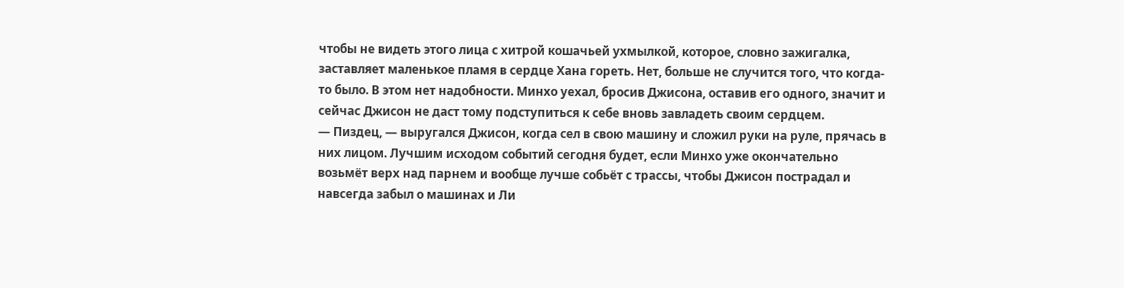чтобы не видеть этого лица с хитрой кошачьей ухмылкой, которое, словно зажигалка, заставляет маленькое пламя в сердце Хана гореть. Нет, больше не случится того, что когда-то было. В этом нет надобности. Минхо уехал, бросив Джисона, оставив его одного, значит и сейчас Джисон не даст тому подступиться к себе вновь завладеть своим сердцем.
— Пиздец, — выругался Джисон, когда сел в свою машину и сложил руки на руле, прячась в них лицом. Лучшим исходом событий сегодня будет, если Минхо уже окончательно возьмёт верх над парнем и вообще лучше собьёт с трассы, чтобы Джисон пострадал и навсегда забыл о машинах и Ли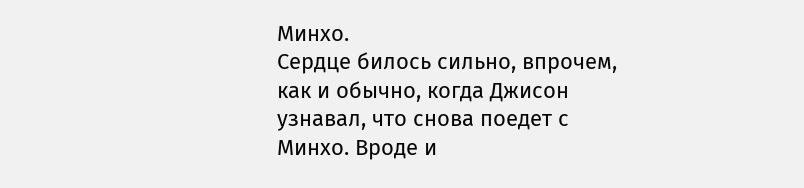Минхо.
Сердце билось сильно, впрочем, как и обычно, когда Джисон узнавал, что снова поедет с Минхо. Вроде и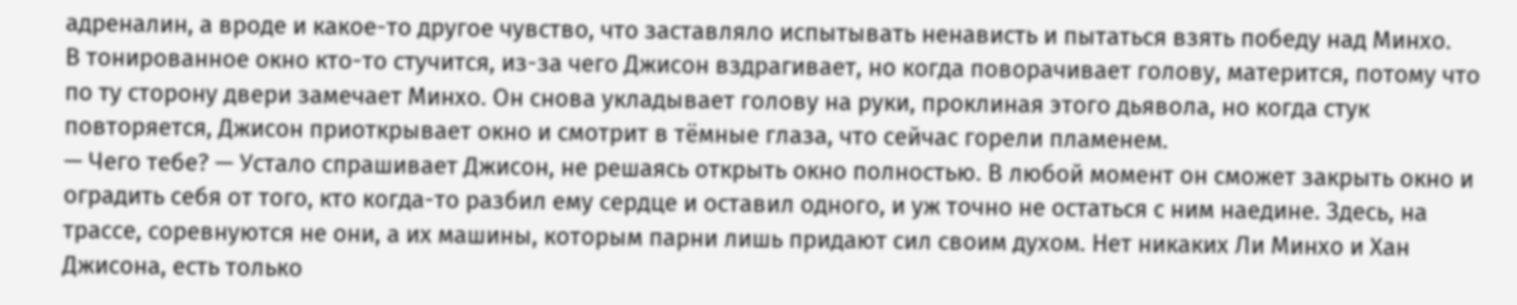адреналин, а вроде и какое-то другое чувство, что заставляло испытывать ненависть и пытаться взять победу над Минхо.
В тонированное окно кто-то стучится, из-за чего Джисон вздрагивает, но когда поворачивает голову, матерится, потому что по ту сторону двери замечает Минхо. Он снова укладывает голову на руки, проклиная этого дьявола, но когда стук повторяется, Джисон приоткрывает окно и смотрит в тёмные глаза, что сейчас горели пламенем.
— Чего тебе? — Устало спрашивает Джисон, не решаясь открыть окно полностью. В любой момент он сможет закрыть окно и оградить себя от того, кто когда-то разбил ему сердце и оставил одного, и уж точно не остаться с ним наедине. Здесь, на трассе, соревнуются не они, а их машины, которым парни лишь придают сил своим духом. Нет никаких Ли Минхо и Хан Джисона, есть только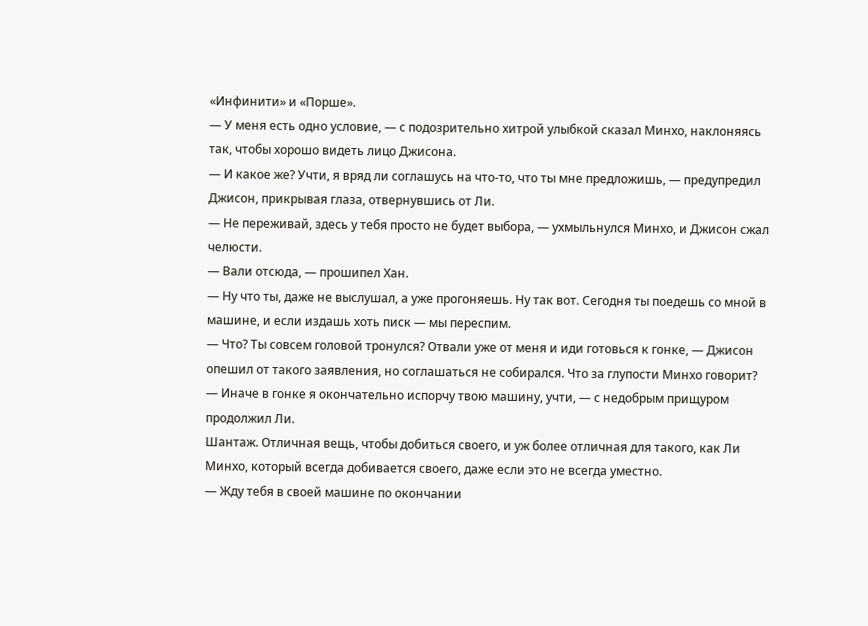«Инфинити» и «Порше».
— У меня есть одно условие, — с подозрительно хитрой улыбкой сказал Минхо, наклоняясь так, чтобы хорошо видеть лицо Джисона.
— И какое же? Учти, я вряд ли соглашусь на что-то, что ты мне предложишь, — предупредил Джисон, прикрывая глаза, отвернувшись от Ли.
— Не переживай, здесь у тебя просто не будет выбора, — ухмыльнулся Минхо, и Джисон сжал челюсти.
— Вали отсюда, — прошипел Хан.
— Ну что ты, даже не выслушал, а уже прогоняешь. Ну так вот. Сегодня ты поедешь со мной в машине, и если издашь хоть писк — мы переспим.
— Что? Ты совсем головой тронулся? Отвали уже от меня и иди готовься к гонке, — Джисон опешил от такого заявления, но соглашаться не собирался. Что за глупости Минхо говорит?
— Иначе в гонке я окончательно испорчу твою машину, учти, — с недобрым прищуром продолжил Ли.
Шантаж. Отличная вещь, чтобы добиться своего, и уж более отличная для такого, как Ли Минхо, который всегда добивается своего, даже если это не всегда уместно.
— Жду тебя в своей машине по окончании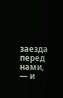заезда перед нами, — и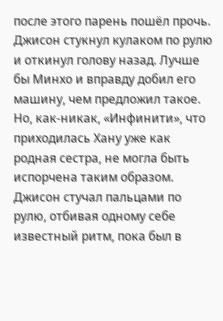после этого парень пошёл прочь.
Джисон стукнул кулаком по рулю и откинул голову назад. Лучше бы Минхо и вправду добил его машину, чем предложил такое. Но, как-никак, «Инфинити», что приходилась Хану уже как родная сестра, не могла быть испорчена таким образом.
Джисон стучал пальцами по рулю, отбивая одному себе известный ритм, пока был в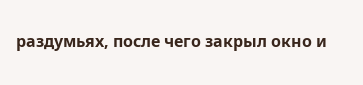раздумьях, после чего закрыл окно и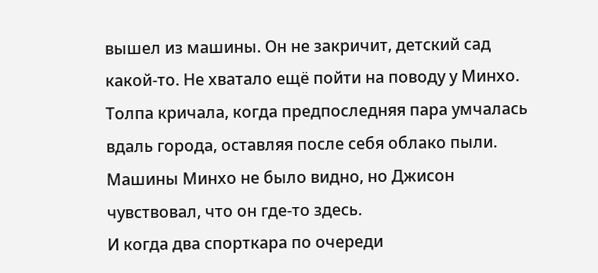вышел из машины. Он не закричит, детский сад какой-то. Не хватало ещё пойти на поводу у Минхо.
Толпа кричала, когда предпоследняя пара умчалась вдаль города, оставляя после себя облако пыли. Машины Минхо не было видно, но Джисон чувствовал, что он где-то здесь.
И когда два спорткара по очереди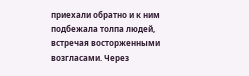приехали обратно и к ним подбежала толпа людей, встречая восторженными возгласами. Через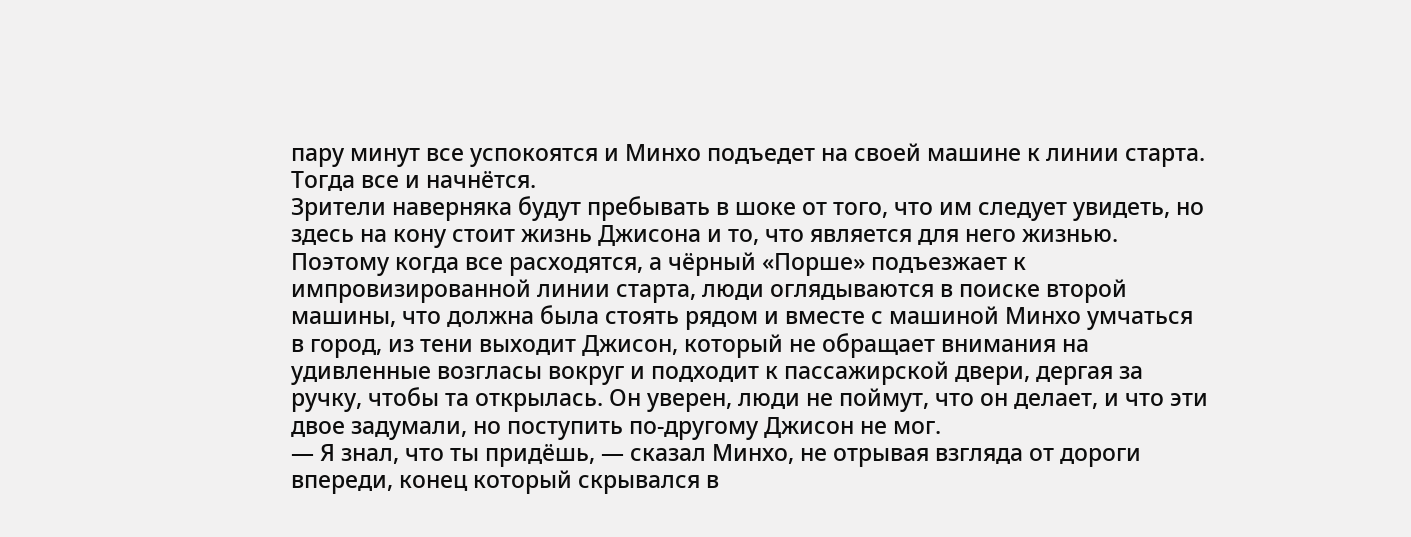пару минут все успокоятся и Минхо подъедет на своей машине к линии старта. Тогда все и начнётся.
Зрители наверняка будут пребывать в шоке от того, что им следует увидеть, но здесь на кону стоит жизнь Джисона и то, что является для него жизнью.
Поэтому когда все расходятся, а чёрный «Порше» подъезжает к импровизированной линии старта, люди оглядываются в поиске второй машины, что должна была стоять рядом и вместе с машиной Минхо умчаться в город, из тени выходит Джисон, который не обращает внимания на удивленные возгласы вокруг и подходит к пассажирской двери, дергая за ручку, чтобы та открылась. Он уверен, люди не поймут, что он делает, и что эти двое задумали, но поступить по-другому Джисон не мог.
— Я знал, что ты придёшь, — сказал Минхо, не отрывая взгляда от дороги впереди, конец который скрывался в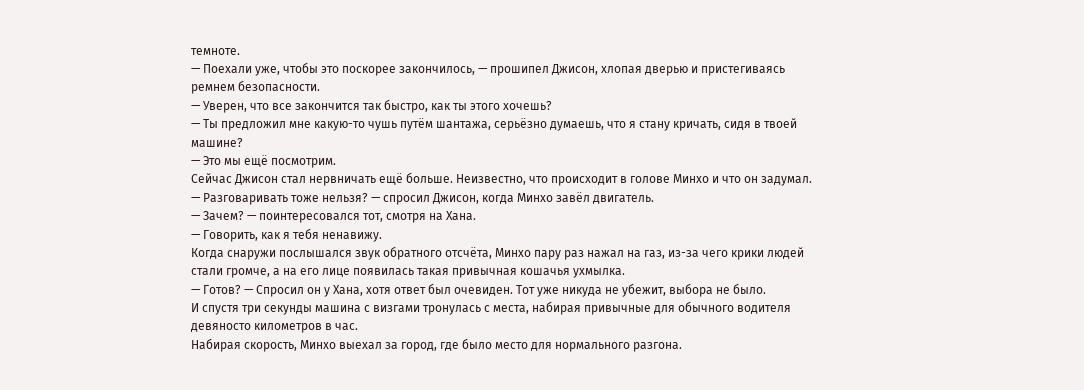темноте.
— Поехали уже, чтобы это поскорее закончилось, — прошипел Джисон, хлопая дверью и пристегиваясь ремнем безопасности.
— Уверен, что все закончится так быстро, как ты этого хочешь?
— Ты предложил мне какую-то чушь путём шантажа, серьёзно думаешь, что я стану кричать, сидя в твоей машине?
— Это мы ещё посмотрим.
Сейчас Джисон стал нервничать ещё больше. Неизвестно, что происходит в голове Минхо и что он задумал.
— Разговаривать тоже нельзя? — спросил Джисон, когда Минхо завёл двигатель.
— Зачем? — поинтересовался тот, смотря на Хана.
— Говорить, как я тебя ненавижу.
Когда снаружи послышался звук обратного отсчёта, Минхо пару раз нажал на газ, из-за чего крики людей стали громче, а на его лице появилась такая привычная кошачья ухмылка.
— Готов? — Спросил он у Хана, хотя ответ был очевиден. Тот уже никуда не убежит, выбора не было.
И спустя три секунды машина с визгами тронулась с места, набирая привычные для обычного водителя девяносто километров в час.
Набирая скорость, Минхо выехал за город, где было место для нормального разгона.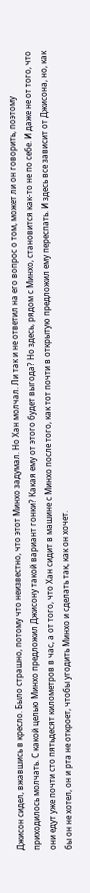Джисон сидел, вжавшись в кресло. Было страшно, потому что неизвестно, что этот Минхо задумал. Но Хан молчал. Ли так и не ответил на его вопрос о том, может ли он говорить, поэтому приходилось молчать. С какой целью Минхо предложил Джисону такой вариант гонки? Какая ему от этого будет выгода? Но здесь, рядом с Минхо, становится как-то не по себе. И даже не от того, что они едут уже почти сто пятьдесят километров в час, а от того, что Хан сидит в машине с Минхо после того, как тот почти в открытую предложил ему переспать. И здесь все зависит от Джисона, но, как бы он не хотел, он и рта не откроет, чтобы угодить Минхо и сделать так, как он хочет.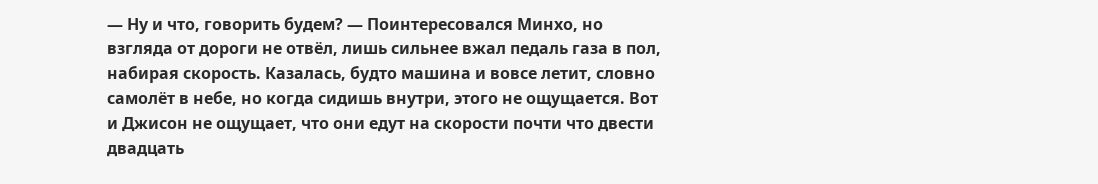— Ну и что, говорить будем? — Поинтересовался Минхо, но взгляда от дороги не отвёл, лишь сильнее вжал педаль газа в пол, набирая скорость. Казалась, будто машина и вовсе летит, словно самолёт в небе, но когда сидишь внутри, этого не ощущается. Вот и Джисон не ощущает, что они едут на скорости почти что двести двадцать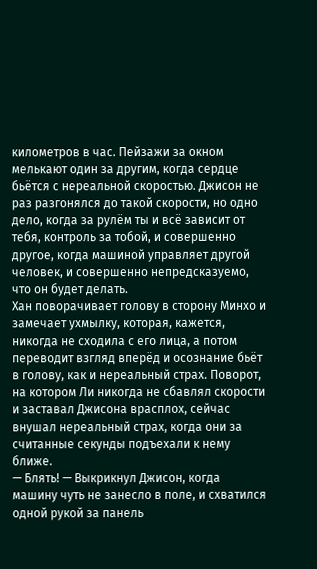километров в час. Пейзажи за окном мелькают один за другим, когда сердце бьётся с нереальной скоростью. Джисон не раз разгонялся до такой скорости, но одно дело, когда за рулём ты и всё зависит от тебя, контроль за тобой, и совершенно другое, когда машиной управляет другой человек, и совершенно непредсказуемо, что он будет делать.
Хан поворачивает голову в сторону Минхо и замечает ухмылку, которая, кажется, никогда не сходила с его лица, а потом переводит взгляд вперёд и осознание бьёт в голову, как и нереальный страх. Поворот, на котором Ли никогда не сбавлял скорости и заставал Джисона врасплох, сейчас внушал нереальный страх, когда они за считанные секунды подъехали к нему ближе.
— Блять! — Выкрикнул Джисон, когда машину чуть не занесло в поле, и схватился одной рукой за панель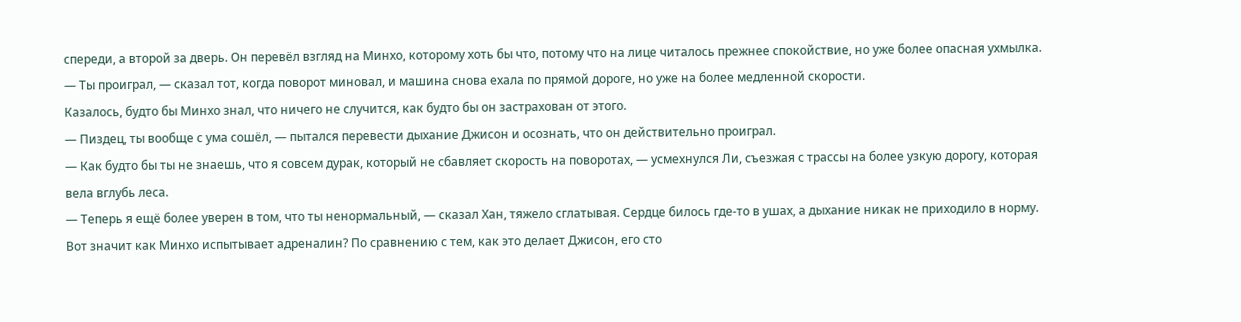спереди, а второй за дверь. Он перевёл взгляд на Минхо, которому хоть бы что, потому что на лице читалось прежнее спокойствие, но уже более опасная ухмылка.
— Ты проиграл, — сказал тот, когда поворот миновал, и машина снова ехала по прямой дороге, но уже на более медленной скорости.
Казалось, будто бы Минхо знал, что ничего не случится, как будто бы он застрахован от этого.
— Пиздец, ты вообще с ума сошёл, — пытался перевести дыхание Джисон и осознать, что он действительно проиграл.
— Как будто бы ты не знаешь, что я совсем дурак, который не сбавляет скорость на поворотах, — усмехнулся Ли, съезжая с трассы на более узкую дорогу, которая вела вглубь леса.
— Теперь я ещё более уверен в том, что ты ненормальный, — сказал Хан, тяжело сглатывая. Сердце билось где-то в ушах, а дыхание никак не приходило в норму. Вот значит как Минхо испытывает адреналин? По сравнению с тем, как это делает Джисон, его сто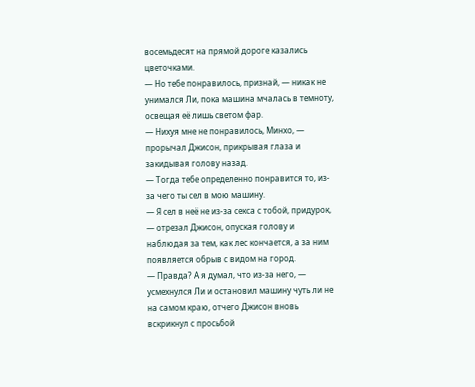восемьдесят на прямой дороге казались цветочками.
— Но тебе понравилось, признай, — никак не унимался Ли, пока машина мчалась в темноту, освещая её лишь светом фар.
— Нихуя мне не понравилось, Минхо, — прорычал Джисон, прикрывая глаза и закидывая голову назад.
— Тогда тебе определенно понравится то, из-за чего ты сел в мою машину.
— Я сел в неё не из-за секса с тобой, придурок, — отрезал Джисон, опуская голову и наблюдая за тем, как лес кончается, а за ним появляется обрыв с видом на город.
— Правда? А я думал, что из-за него, — усмехнулся Ли и остановил машину чуть ли не на самом краю, отчего Джисон вновь вскрикнул с просьбой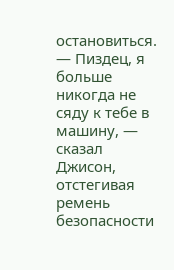остановиться.
— Пиздец, я больше никогда не сяду к тебе в машину, — сказал Джисон, отстегивая ремень безопасности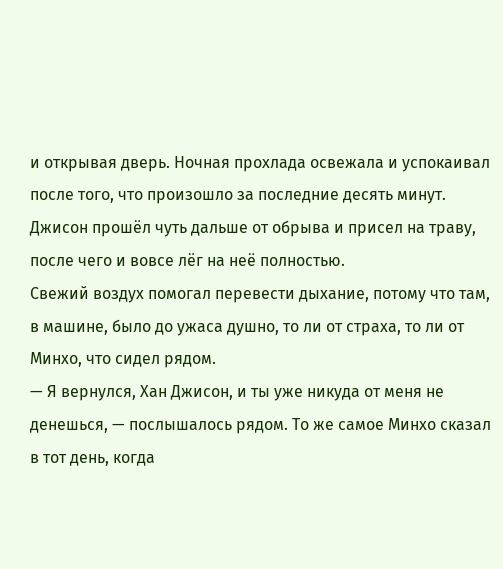и открывая дверь. Ночная прохлада освежала и успокаивал после того, что произошло за последние десять минут. Джисон прошёл чуть дальше от обрыва и присел на траву, после чего и вовсе лёг на неё полностью.
Свежий воздух помогал перевести дыхание, потому что там, в машине, было до ужаса душно, то ли от страха, то ли от Минхо, что сидел рядом.
— Я вернулся, Хан Джисон, и ты уже никуда от меня не денешься, — послышалось рядом. То же самое Минхо сказал в тот день, когда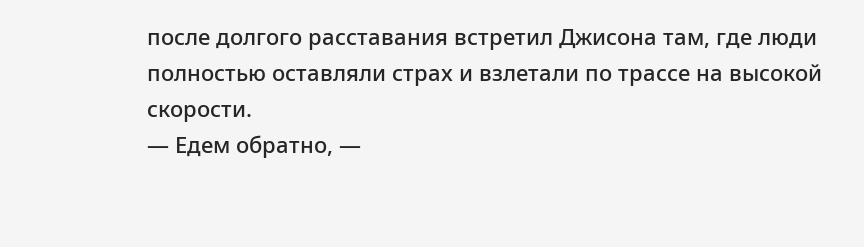после долгого расставания встретил Джисона там, где люди полностью оставляли страх и взлетали по трассе на высокой скорости.
— Едем обратно, —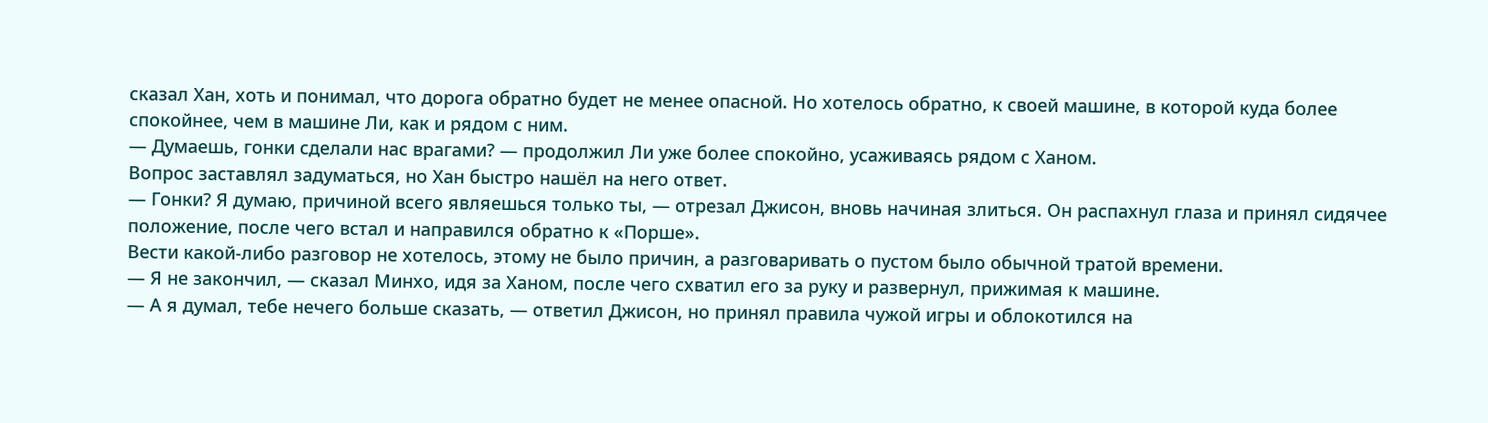сказал Хан, хоть и понимал, что дорога обратно будет не менее опасной. Но хотелось обратно, к своей машине, в которой куда более спокойнее, чем в машине Ли, как и рядом с ним.
— Думаешь, гонки сделали нас врагами? — продолжил Ли уже более спокойно, усаживаясь рядом с Ханом.
Вопрос заставлял задуматься, но Хан быстро нашёл на него ответ.
— Гонки? Я думаю, причиной всего являешься только ты, — отрезал Джисон, вновь начиная злиться. Он распахнул глаза и принял сидячее положение, после чего встал и направился обратно к «Порше».
Вести какой-либо разговор не хотелось, этому не было причин, а разговаривать о пустом было обычной тратой времени.
— Я не закончил, — сказал Минхо, идя за Ханом, после чего схватил его за руку и развернул, прижимая к машине.
— А я думал, тебе нечего больше сказать, — ответил Джисон, но принял правила чужой игры и облокотился на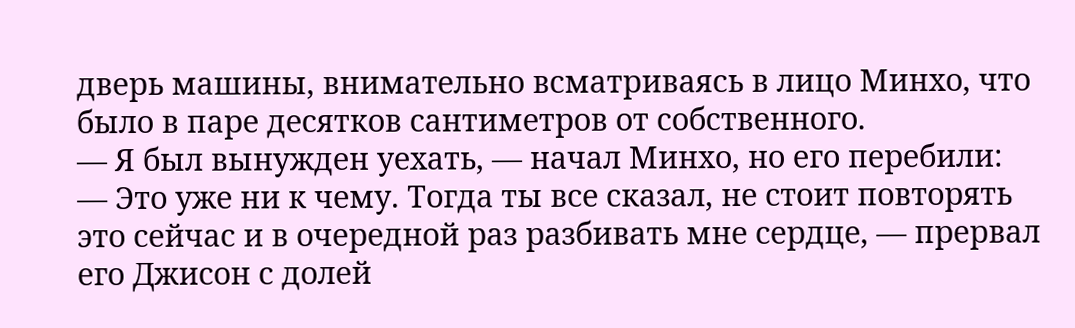дверь машины, внимательно всматриваясь в лицо Минхо, что было в паре десятков сантиметров от собственного.
— Я был вынужден уехать, — начал Минхо, но его перебили:
— Это уже ни к чему. Тогда ты все сказал, не стоит повторять это сейчас и в очередной раз разбивать мне сердце, — прервал его Джисон с долей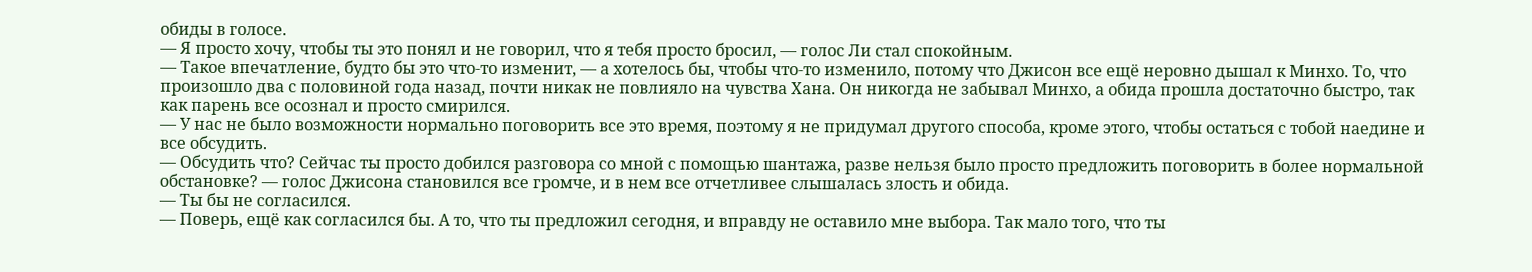обиды в голосе.
— Я просто хочу, чтобы ты это понял и не говорил, что я тебя просто бросил, — голос Ли стал спокойным.
— Такое впечатление, будто бы это что-то изменит, — а хотелось бы, чтобы что-то изменило, потому что Джисон все ещё неровно дышал к Минхо. То, что произошло два с половиной года назад, почти никак не повлияло на чувства Хана. Он никогда не забывал Минхо, а обида прошла достаточно быстро, так как парень все осознал и просто смирился.
— У нас не было возможности нормально поговорить все это время, поэтому я не придумал другого способа, кроме этого, чтобы остаться с тобой наедине и все обсудить.
— Обсудить что? Сейчас ты просто добился разговора со мной с помощью шантажа, разве нельзя было просто предложить поговорить в более нормальной обстановке? — голос Джисона становился все громче, и в нем все отчетливее слышалась злость и обида.
— Ты бы не согласился.
— Поверь, ещё как согласился бы. А то, что ты предложил сегодня, и вправду не оставило мне выбора. Так мало того, что ты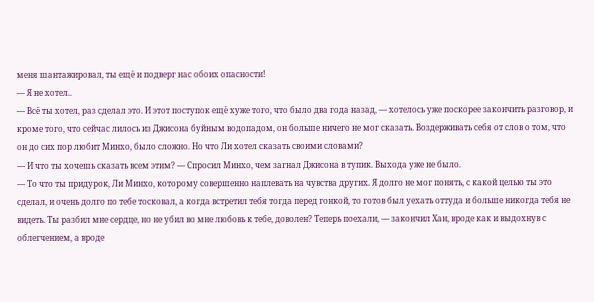меня шантажировал, ты ещё и подверг нас обоих опасности!
— Я не хотел..
— Всё ты хотел, раз сделал это. И этот поступок ещё хуже того, что было два года назад, — хотелось уже поскорее закончить разговор, и кроме того, что сейчас лилось из Джисона буйным водопадом, он больше ничего не мог сказать. Воздерживать себя от слов о том, что он до сих пор любит Минхо, было сложно. Но что Ли хотел сказать своими словами?
— И что ты хочешь сказать всем этим? — Спросил Минхо, чем загнал Джисона в тупик. Выхода уже не было.
— То что ты придурок, Ли Минхо, которому совершенно наплевать на чувства других. Я долго не мог понять, с какой целью ты это сделал, и очень долго по тебе тосковал, а когда встретил тебя тогда перед гонкой, то готов был уехать оттуда и больше никогда тебя не видеть. Ты разбил мне сердце, но не убил во мне любовь к тебе, доволен? Теперь поехали, — закончил Хан, вроде как и выдохнув с облегчением, а вроде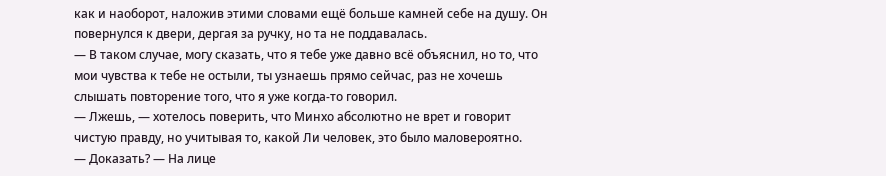как и наоборот, наложив этими словами ещё больше камней себе на душу. Он повернулся к двери, дергая за ручку, но та не поддавалась.
— В таком случае, могу сказать, что я тебе уже давно всё объяснил, но то, что мои чувства к тебе не остыли, ты узнаешь прямо сейчас, раз не хочешь слышать повторение того, что я уже когда-то говорил.
— Лжешь, — хотелось поверить, что Минхо абсолютно не врет и говорит чистую правду, но учитывая то, какой Ли человек, это было маловероятно.
— Доказать? — На лице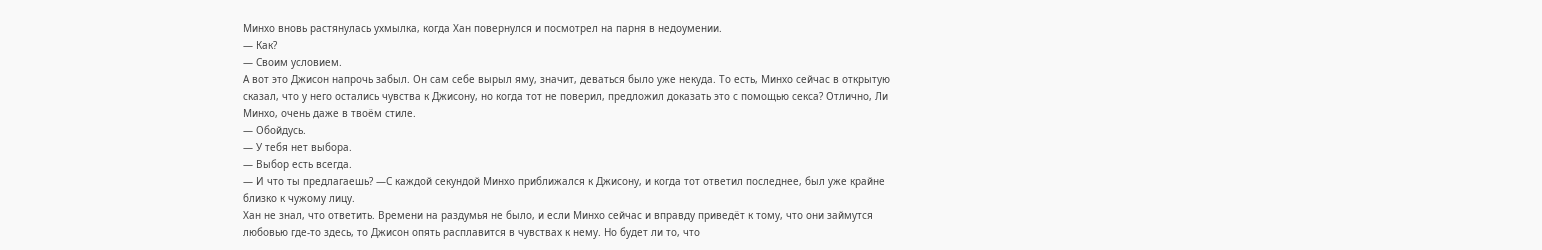Минхо вновь растянулась ухмылка, когда Хан повернулся и посмотрел на парня в недоумении.
— Как?
— Своим условием.
А вот это Джисон напрочь забыл. Он сам себе вырыл яму, значит, деваться было уже некуда. То есть, Минхо сейчас в открытую сказал, что у него остались чувства к Джисону, но когда тот не поверил, предложил доказать это с помощью секса? Отлично, Ли Минхо, очень даже в твоём стиле.
— Обойдусь.
— У тебя нет выбора.
— Выбор есть всегда.
— И что ты предлагаешь? —С каждой секундой Минхо приближался к Джисону, и когда тот ответил последнее, был уже крайне близко к чужому лицу.
Хан не знал, что ответить. Времени на раздумья не было, и если Минхо сейчас и вправду приведёт к тому, что они займутся любовью где-то здесь, то Джисон опять расплавится в чувствах к нему. Но будет ли то, что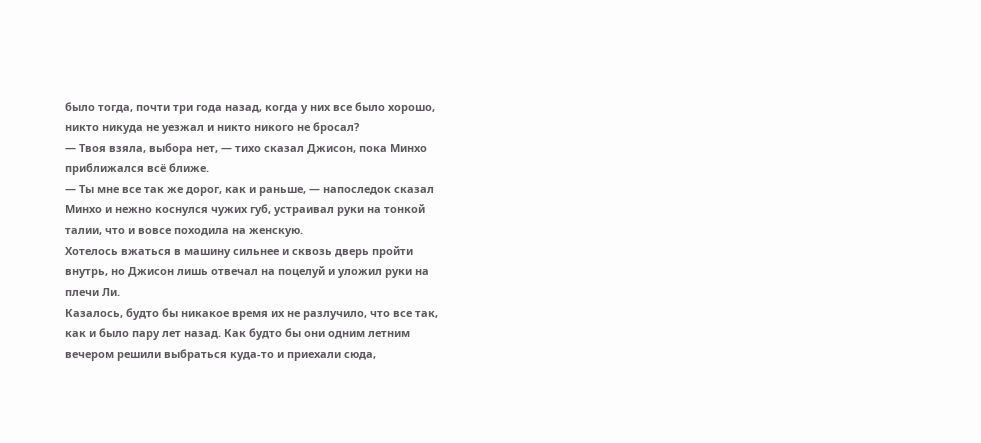было тогда, почти три года назад, когда у них все было хорошо, никто никуда не уезжал и никто никого не бросал?
— Твоя взяла, выбора нет, — тихо сказал Джисон, пока Минхо приближался всё ближе.
— Ты мне все так же дорог, как и раньше, — напоследок сказал Минхо и нежно коснулся чужих губ, устраивал руки на тонкой талии, что и вовсе походила на женскую.
Хотелось вжаться в машину сильнее и сквозь дверь пройти внутрь, но Джисон лишь отвечал на поцелуй и уложил руки на плечи Ли.
Казалось, будто бы никакое время их не разлучило, что все так, как и было пару лет назад. Как будто бы они одним летним вечером решили выбраться куда-то и приехали сюда,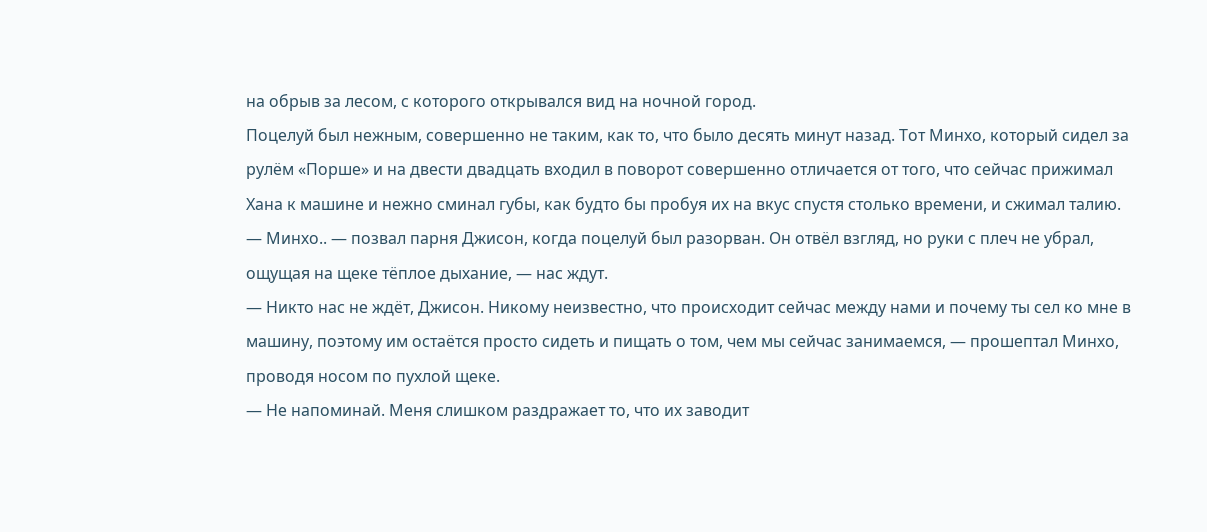на обрыв за лесом, с которого открывался вид на ночной город.
Поцелуй был нежным, совершенно не таким, как то, что было десять минут назад. Тот Минхо, который сидел за рулём «Порше» и на двести двадцать входил в поворот совершенно отличается от того, что сейчас прижимал Хана к машине и нежно сминал губы, как будто бы пробуя их на вкус спустя столько времени, и сжимал талию.
— Минхо.. — позвал парня Джисон, когда поцелуй был разорван. Он отвёл взгляд, но руки с плеч не убрал, ощущая на щеке тёплое дыхание, — нас ждут.
— Никто нас не ждёт, Джисон. Никому неизвестно, что происходит сейчас между нами и почему ты сел ко мне в машину, поэтому им остаётся просто сидеть и пищать о том, чем мы сейчас занимаемся, — прошептал Минхо, проводя носом по пухлой щеке.
— Не напоминай. Меня слишком раздражает то, что их заводит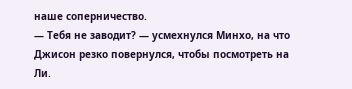наше соперничество.
— Тебя не заводит? — усмехнулся Минхо, на что Джисон резко повернулся, чтобы посмотреть на Ли.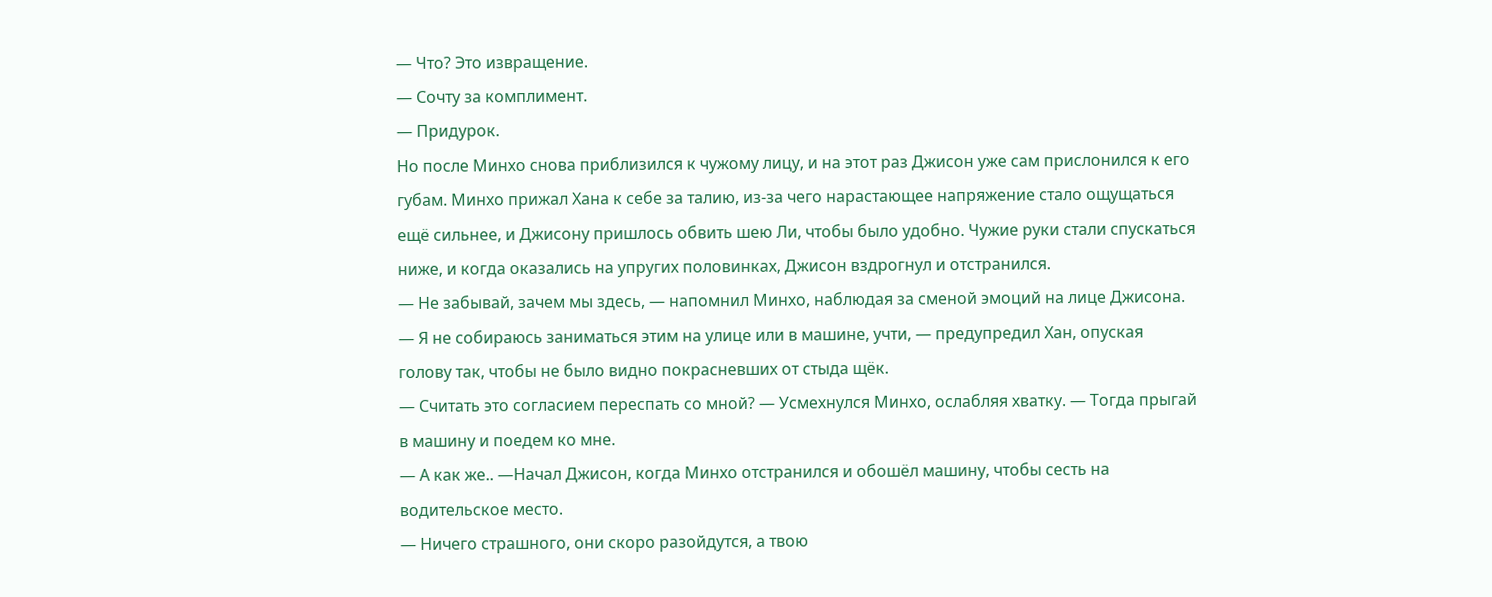— Что? Это извращение.
— Сочту за комплимент.
— Придурок.
Но после Минхо снова приблизился к чужому лицу, и на этот раз Джисон уже сам прислонился к его губам. Минхо прижал Хана к себе за талию, из-за чего нарастающее напряжение стало ощущаться ещё сильнее, и Джисону пришлось обвить шею Ли, чтобы было удобно. Чужие руки стали спускаться ниже, и когда оказались на упругих половинках, Джисон вздрогнул и отстранился.
— Не забывай, зачем мы здесь, — напомнил Минхо, наблюдая за сменой эмоций на лице Джисона.
— Я не собираюсь заниматься этим на улице или в машине, учти, — предупредил Хан, опуская голову так, чтобы не было видно покрасневших от стыда щёк.
— Считать это согласием переспать со мной? — Усмехнулся Минхо, ослабляя хватку. — Тогда прыгай в машину и поедем ко мне.
— А как же.. —Начал Джисон, когда Минхо отстранился и обошёл машину, чтобы сесть на водительское место.
— Ничего страшного, они скоро разойдутся, а твою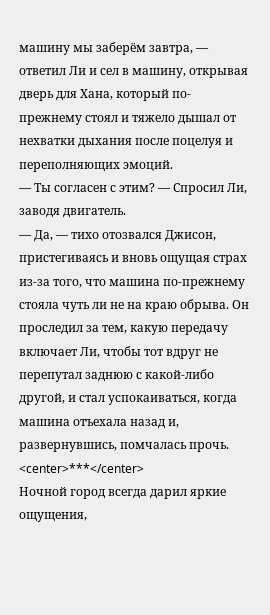машину мы заберём завтра, — ответил Ли и сел в машину, открывая дверь для Хана, который по-прежнему стоял и тяжело дышал от нехватки дыхания после поцелуя и переполняющих эмоций.
— Ты согласен с этим? — Спросил Ли, заводя двигатель.
— Да, — тихо отозвался Джисон, пристегиваясь и вновь ощущая страх из-за того, что машина по-прежнему стояла чуть ли не на краю обрыва. Он проследил за тем, какую передачу включает Ли, чтобы тот вдруг не перепутал заднюю с какой-либо другой, и стал успокаиваться, когда машина отъехала назад и, развернувшись, помчалась прочь.
<center>***</center>
Ночной город всегда дарил яркие ощущения,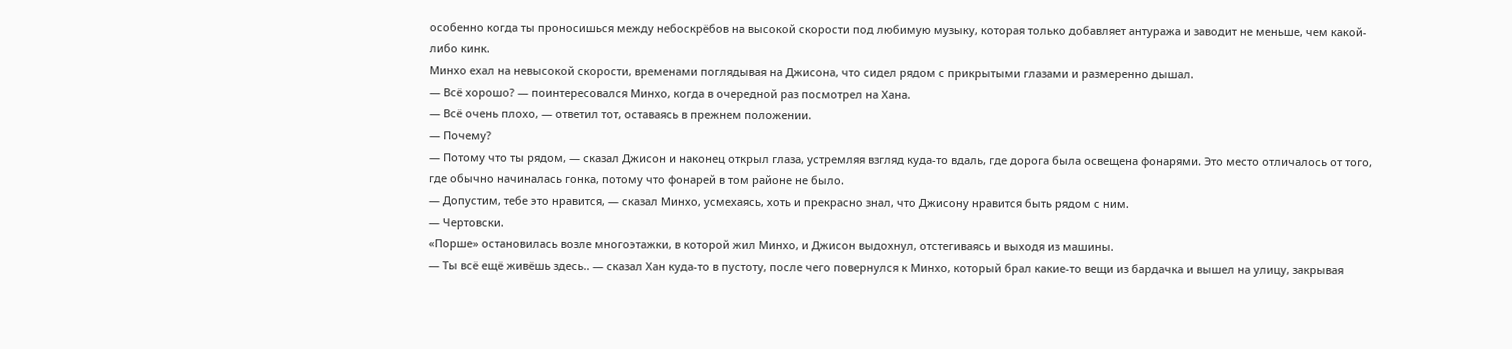особенно когда ты проносишься между небоскрёбов на высокой скорости под любимую музыку, которая только добавляет антуража и заводит не меньше, чем какой-либо кинк.
Минхо ехал на невысокой скорости, временами поглядывая на Джисона, что сидел рядом с прикрытыми глазами и размеренно дышал.
— Всё хорошо? — поинтересовался Минхо, когда в очередной раз посмотрел на Хана.
— Всё очень плохо, — ответил тот, оставаясь в прежнем положении.
— Почему?
— Потому что ты рядом, — сказал Джисон и наконец открыл глаза, устремляя взгляд куда-то вдаль, где дорога была освещена фонарями. Это место отличалось от того, где обычно начиналась гонка, потому что фонарей в том районе не было.
— Допустим, тебе это нравится, — сказал Минхо, усмехаясь, хоть и прекрасно знал, что Джисону нравится быть рядом с ним.
— Чертовски.
«Порше» остановилась возле многоэтажки, в которой жил Минхо, и Джисон выдохнул, отстегиваясь и выходя из машины.
— Ты всё ещё живёшь здесь.. — сказал Хан куда-то в пустоту, после чего повернулся к Минхо, который брал какие-то вещи из бардачка и вышел на улицу, закрывая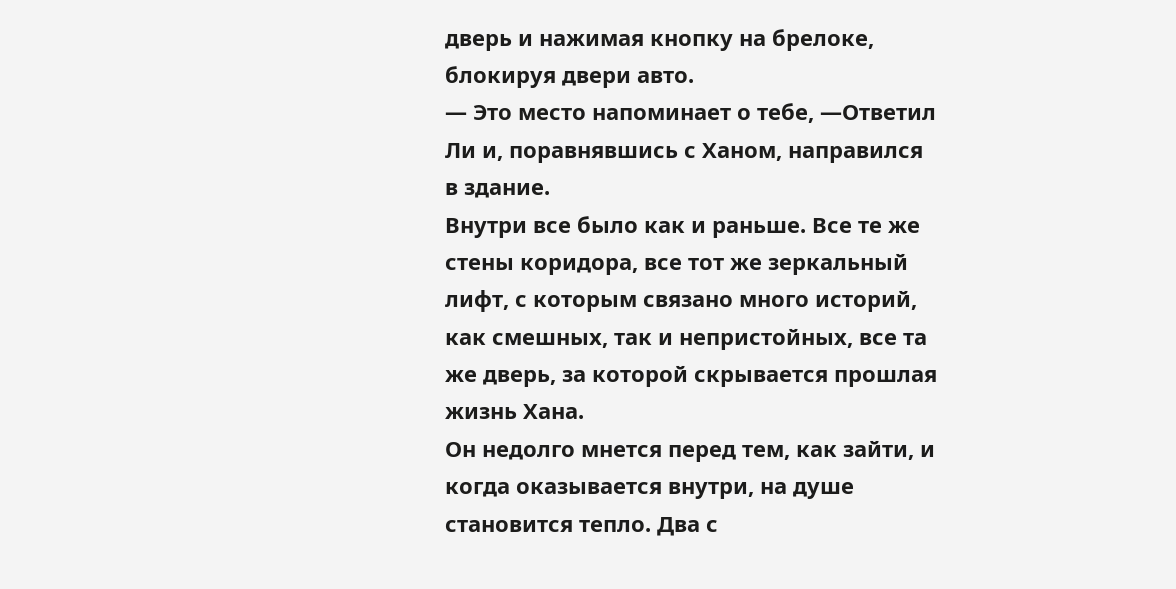дверь и нажимая кнопку на брелоке, блокируя двери авто.
— Это место напоминает о тебе, —Ответил Ли и, поравнявшись с Ханом, направился в здание.
Внутри все было как и раньше. Все те же стены коридора, все тот же зеркальный лифт, с которым связано много историй, как смешных, так и непристойных, все та же дверь, за которой скрывается прошлая жизнь Хана.
Он недолго мнется перед тем, как зайти, и когда оказывается внутри, на душе становится тепло. Два с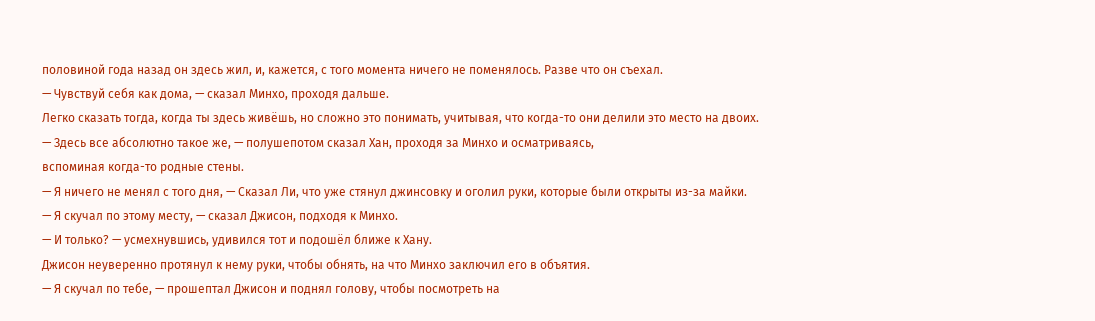половиной года назад он здесь жил, и, кажется, с того момента ничего не поменялось. Разве что он съехал.
— Чувствуй себя как дома, — сказал Минхо, проходя дальше.
Легко сказать тогда, когда ты здесь живёшь, но сложно это понимать, учитывая, что когда-то они делили это место на двоих.
— Здесь все абсолютно такое же, — полушепотом сказал Хан, проходя за Минхо и осматриваясь,
вспоминая когда-то родные стены.
— Я ничего не менял с того дня, — Сказал Ли, что уже стянул джинсовку и оголил руки, которые были открыты из-за майки.
— Я скучал по этому месту, — сказал Джисон, подходя к Минхо.
— И только? — усмехнувшись, удивился тот и подошёл ближе к Хану.
Джисон неуверенно протянул к нему руки, чтобы обнять, на что Минхо заключил его в объятия.
— Я скучал по тебе, — прошептал Джисон и поднял голову, чтобы посмотреть на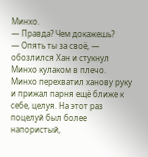Минхо.
— Правда? Чем докажешь?
— Опять ты за своё, — обозлился Хан и стукнул Минхо кулаком в плечо.
Минхо перехватил ханову руку и прижал парня ещё ближе к себе, целуя. На этот раз поцелуй был более напористый,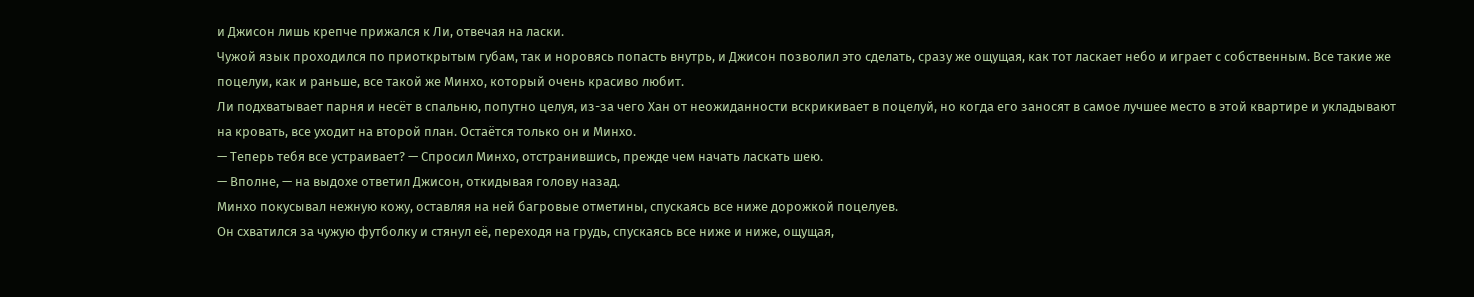и Джисон лишь крепче прижался к Ли, отвечая на ласки.
Чужой язык проходился по приоткрытым губам, так и норовясь попасть внутрь, и Джисон позволил это сделать, сразу же ощущая, как тот ласкает небо и играет с собственным. Все такие же поцелуи, как и раньше, все такой же Минхо, который очень красиво любит.
Ли подхватывает парня и несёт в спальню, попутно целуя, из-за чего Хан от неожиданности вскрикивает в поцелуй, но когда его заносят в самое лучшее место в этой квартире и укладывают на кровать, все уходит на второй план. Остаётся только он и Минхо.
— Теперь тебя все устраивает? — Спросил Минхо, отстранившись, прежде чем начать ласкать шею.
— Вполне, — на выдохе ответил Джисон, откидывая голову назад.
Минхо покусывал нежную кожу, оставляя на ней багровые отметины, спускаясь все ниже дорожкой поцелуев.
Он схватился за чужую футболку и стянул её, переходя на грудь, спускаясь все ниже и ниже, ощущая,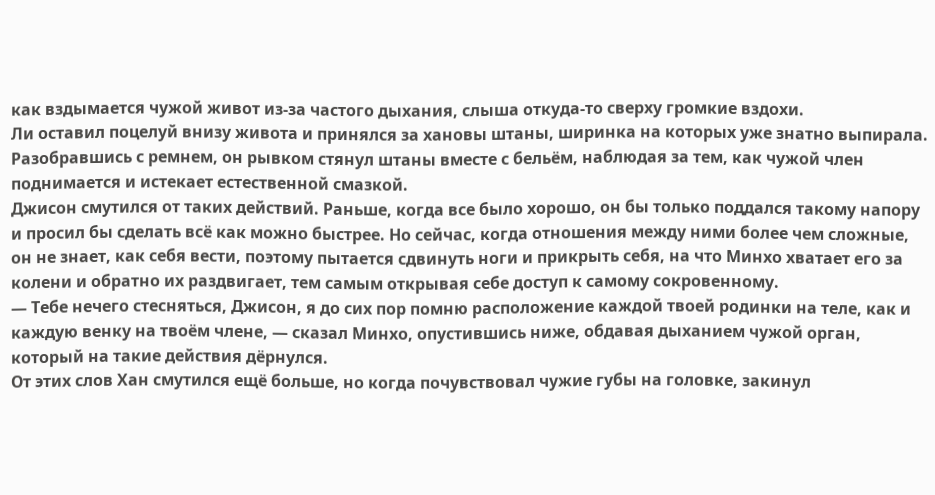как вздымается чужой живот из-за частого дыхания, слыша откуда-то сверху громкие вздохи.
Ли оставил поцелуй внизу живота и принялся за хановы штаны, ширинка на которых уже знатно выпирала. Разобравшись с ремнем, он рывком стянул штаны вместе с бельём, наблюдая за тем, как чужой член поднимается и истекает естественной смазкой.
Джисон смутился от таких действий. Раньше, когда все было хорошо, он бы только поддался такому напору и просил бы сделать всё как можно быстрее. Но сейчас, когда отношения между ними более чем сложные, он не знает, как себя вести, поэтому пытается сдвинуть ноги и прикрыть себя, на что Минхо хватает его за колени и обратно их раздвигает, тем самым открывая себе доступ к самому сокровенному.
— Тебе нечего стесняться, Джисон, я до сих пор помню расположение каждой твоей родинки на теле, как и каждую венку на твоём члене, — сказал Минхо, опустившись ниже, обдавая дыханием чужой орган, который на такие действия дёрнулся.
От этих слов Хан смутился ещё больше, но когда почувствовал чужие губы на головке, закинул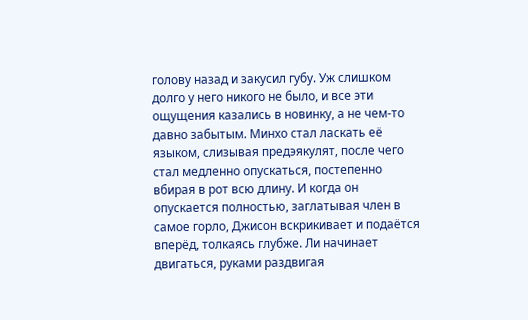голову назад и закусил губу. Уж слишком долго у него никого не было, и все эти ощущения казались в новинку, а не чем-то давно забытым. Минхо стал ласкать её языком, слизывая предэякулят, после чего стал медленно опускаться, постепенно вбирая в рот всю длину. И когда он опускается полностью, заглатывая член в самое горло, Джисон вскрикивает и подаётся вперёд, толкаясь глубже. Ли начинает двигаться, руками раздвигая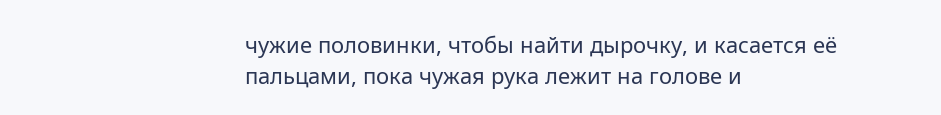чужие половинки, чтобы найти дырочку, и касается её пальцами, пока чужая рука лежит на голове и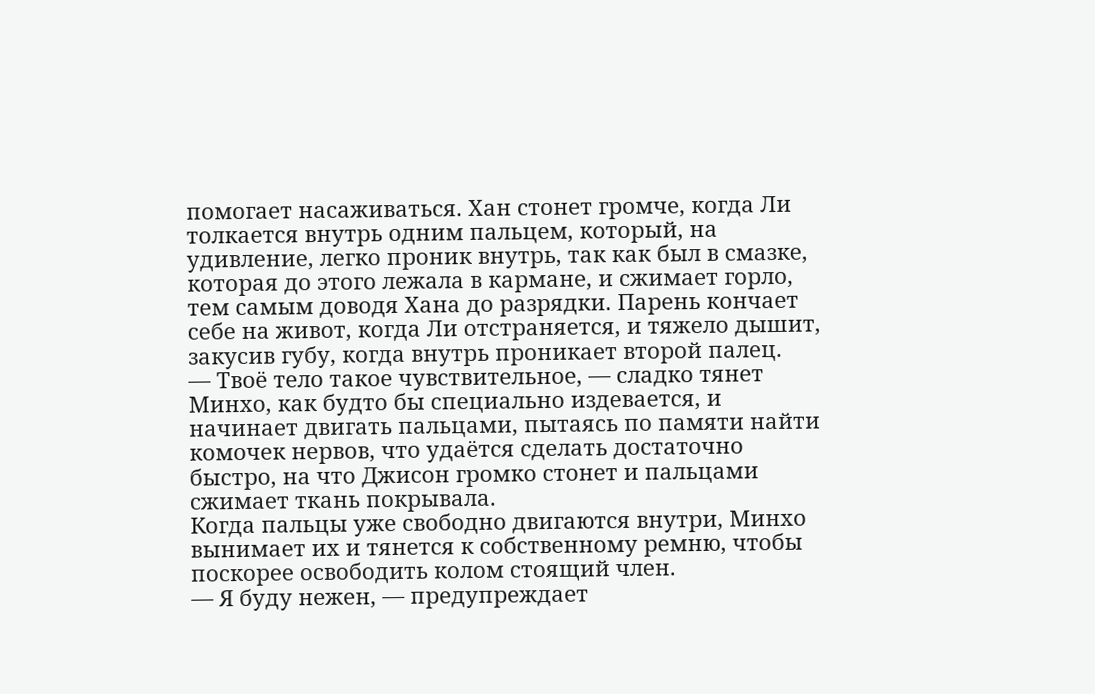помогает насаживаться. Хан стонет громче, когда Ли толкается внутрь одним пальцем, который, на удивление, легко проник внутрь, так как был в смазке, которая до этого лежала в кармане, и сжимает горло, тем самым доводя Хана до разрядки. Парень кончает себе на живот, когда Ли отстраняется, и тяжело дышит, закусив губу, когда внутрь проникает второй палец.
— Твоё тело такое чувствительное, — сладко тянет Минхо, как будто бы специально издевается, и начинает двигать пальцами, пытаясь по памяти найти комочек нервов, что удаётся сделать достаточно быстро, на что Джисон громко стонет и пальцами сжимает ткань покрывала.
Когда пальцы уже свободно двигаются внутри, Минхо вынимает их и тянется к собственному ремню, чтобы поскорее освободить колом стоящий член.
— Я буду нежен, — предупреждает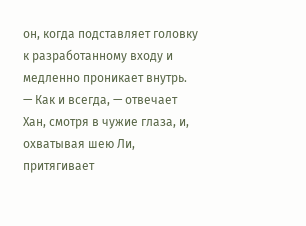он, когда подставляет головку к разработанному входу и медленно проникает внутрь.
— Как и всегда, — отвечает Хан, смотря в чужие глаза, и, охватывая шею Ли, притягивает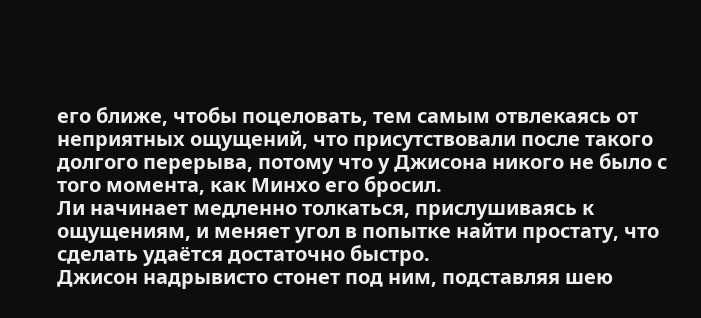его ближе, чтобы поцеловать, тем самым отвлекаясь от неприятных ощущений, что присутствовали после такого долгого перерыва, потому что у Джисона никого не было с того момента, как Минхо его бросил.
Ли начинает медленно толкаться, прислушиваясь к ощущениям, и меняет угол в попытке найти простату, что сделать удаётся достаточно быстро.
Джисон надрывисто стонет под ним, подставляя шею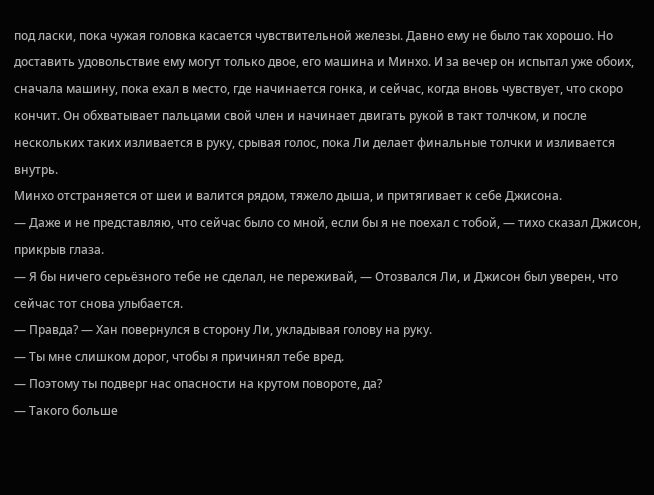под ласки, пока чужая головка касается чувствительной железы. Давно ему не было так хорошо. Но доставить удовольствие ему могут только двое, его машина и Минхо. И за вечер он испытал уже обоих, сначала машину, пока ехал в место, где начинается гонка, и сейчас, когда вновь чувствует, что скоро кончит. Он обхватывает пальцами свой член и начинает двигать рукой в такт толчком, и после нескольких таких изливается в руку, срывая голос, пока Ли делает финальные толчки и изливается внутрь.
Минхо отстраняется от шеи и валится рядом, тяжело дыша, и притягивает к себе Джисона.
— Даже и не представляю, что сейчас было со мной, если бы я не поехал с тобой, — тихо сказал Джисон, прикрыв глаза.
— Я бы ничего серьёзного тебе не сделал, не переживай, — Отозвался Ли, и Джисон был уверен, что сейчас тот снова улыбается.
— Правда? — Хан повернулся в сторону Ли, укладывая голову на руку.
— Ты мне слишком дорог, чтобы я причинял тебе вред.
— Поэтому ты подверг нас опасности на крутом повороте, да?
— Такого больше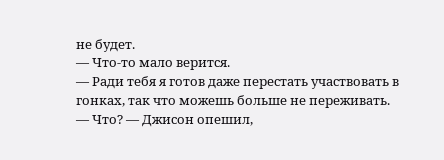не будет.
— Что-то мало верится.
— Ради тебя я готов даже перестать участвовать в гонках, так что можешь больше не переживать.
— Что? — Джисон опешил,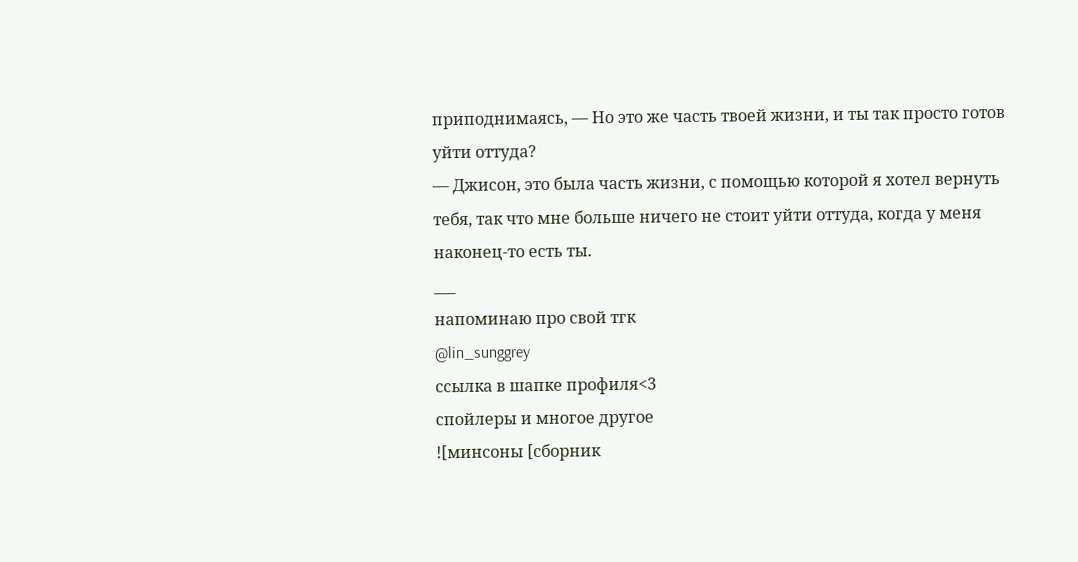приподнимаясь, — Но это же часть твоей жизни, и ты так просто готов уйти оттуда?
— Джисон, это была часть жизни, с помощью которой я хотел вернуть тебя, так что мне больше ничего не стоит уйти оттуда, когда у меня наконец-то есть ты.
___
напоминаю про свой тгк
@lin_sunggrey
ссылка в шапке профиля<3
спойлеры и многое другое
![минсоны [сборник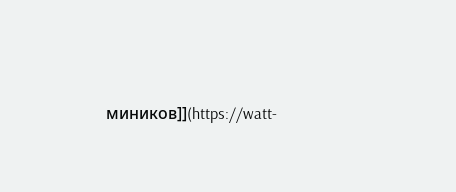миников]](https://watt-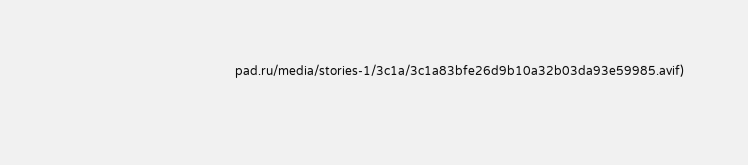pad.ru/media/stories-1/3c1a/3c1a83bfe26d9b10a32b03da93e59985.avif)